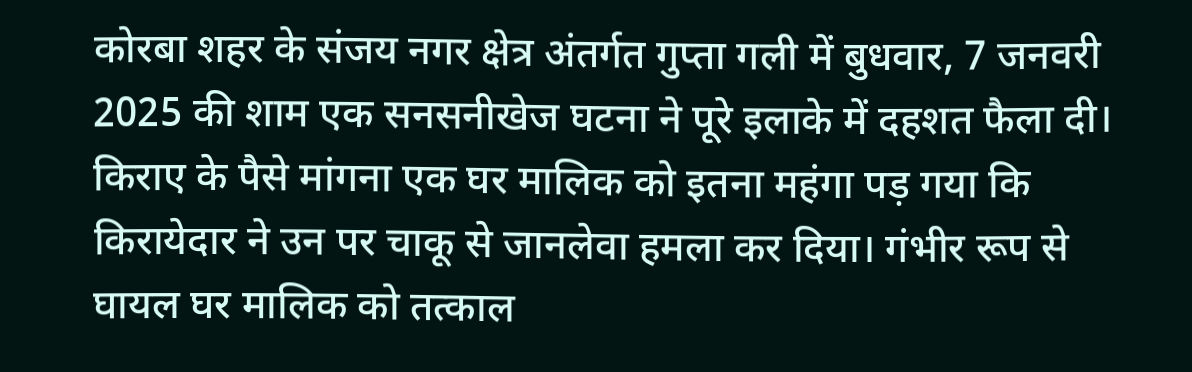कोरबा शहर के संजय नगर क्षेत्र अंतर्गत गुप्ता गली में बुधवार, 7 जनवरी 2025 की शाम एक सनसनीखेज घटना ने पूरे इलाके में दहशत फैला दी। किराए के पैसे मांगना एक घर मालिक को इतना महंगा पड़ गया कि किरायेदार ने उन पर चाकू से जानलेवा हमला कर दिया। गंभीर रूप से घायल घर मालिक को तत्काल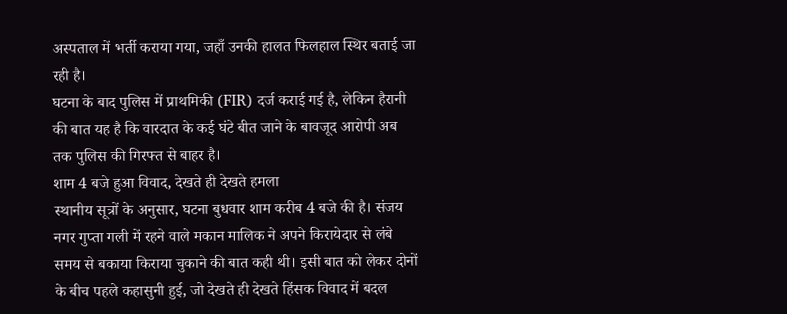अस्पताल में भर्ती कराया गया, जहाँ उनकी हालत फिलहाल स्थिर बताई जा रही है।
घटना के बाद पुलिस में प्राथमिकी (FIR) दर्ज कराई गई है, लेकिन हैरानी की बात यह है कि वारदात के कई घंटे बीत जाने के बावजूद आरोपी अब तक पुलिस की गिरफ्त से बाहर है।
शाम 4 बजे हुआ विवाद, देखते ही देखते हमला
स्थानीय सूत्रों के अनुसार, घटना बुधवार शाम करीब 4 बजे की है। संजय नगर गुप्ता गली में रहने वाले मकान मालिक ने अपने किरायेदार से लंबे समय से बकाया किराया चुकाने की बात कही थी। इसी बात को लेकर दोनों के बीच पहले कहासुनी हुई, जो देखते ही देखते हिंसक विवाद में बदल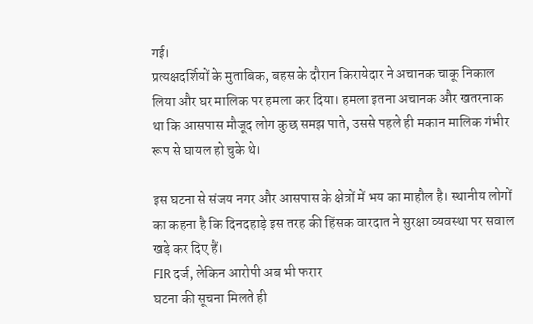गई।
प्रत्यक्षदर्शियों के मुताबिक, बहस के दौरान किरायेदार ने अचानक चाकू निकाल लिया और घर मालिक पर हमला कर दिया। हमला इतना अचानक और खतरनाक था कि आसपास मौजूद लोग कुछ समझ पाते, उससे पहले ही मकान मालिक गंभीर रूप से घायल हो चुके थे।

इस घटना से संजय नगर और आसपास के क्षेत्रों में भय का माहौल है। स्थानीय लोगों का कहना है कि दिनदहाड़े इस तरह की हिंसक वारदात ने सुरक्षा व्यवस्था पर सवाल खड़े कर दिए हैं।
FIR दर्ज, लेकिन आरोपी अब भी फरार
घटना की सूचना मिलते ही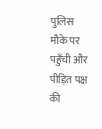पुलिस मौके पर पहुँची और पीड़ित पक्ष की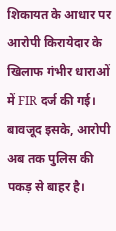शिकायत के आधार पर आरोपी किरायेदार के खिलाफ गंभीर धाराओं में FIR दर्ज की गई। बावजूद इसके, आरोपी अब तक पुलिस की पकड़ से बाहर है।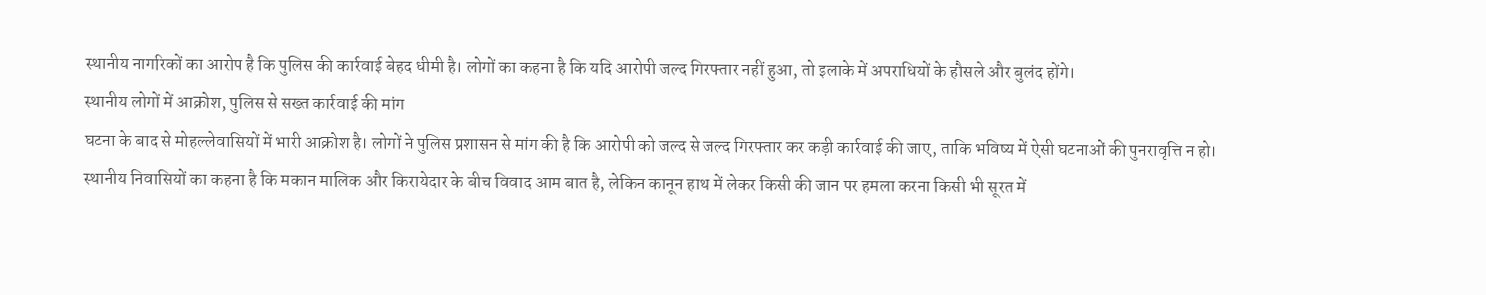स्थानीय नागरिकों का आरोप है कि पुलिस की कार्रवाई बेहद धीमी है। लोगों का कहना है कि यदि आरोपी जल्द गिरफ्तार नहीं हुआ, तो इलाके में अपराधियों के हौसले और बुलंद होंगे।
स्थानीय लोगों में आक्रोश, पुलिस से सख्त कार्रवाई की मांग
घटना के बाद से मोहल्लेवासियों में भारी आक्रोश है। लोगों ने पुलिस प्रशासन से मांग की है कि आरोपी को जल्द से जल्द गिरफ्तार कर कड़ी कार्रवाई की जाए, ताकि भविष्य में ऐसी घटनाओं की पुनरावृत्ति न हो।
स्थानीय निवासियों का कहना है कि मकान मालिक और किरायेदार के बीच विवाद आम बात है, लेकिन कानून हाथ में लेकर किसी की जान पर हमला करना किसी भी सूरत में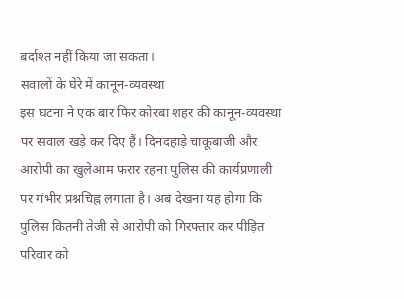बर्दाश्त नहीं किया जा सकता।
सवालों के घेरे में कानून-व्यवस्था
इस घटना ने एक बार फिर कोरबा शहर की कानून-व्यवस्था पर सवाल खड़े कर दिए हैं। दिनदहाड़े चाकूबाजी और आरोपी का खुलेआम फरार रहना पुलिस की कार्यप्रणाली पर गंभीर प्रश्नचिह्न लगाता है। अब देखना यह होगा कि पुलिस कितनी तेजी से आरोपी को गिरफ्तार कर पीड़ित परिवार को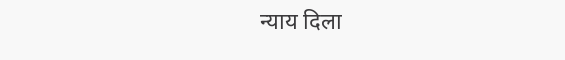न्याय दिला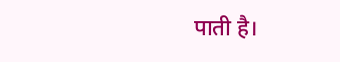पाती है।